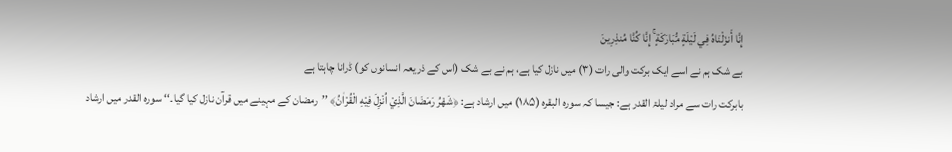إِنَّا أَنزَلْنَاهُ فِي لَيْلَةٍ مُّبَارَكَةٍ ۚ إِنَّا كُنَّا مُنذِرِينَ
بے شک ہم نے اسے ایک برکت والی رات (٣) میں نازل کیا ہے، ہم نے بے شک (اس کے ذریعہ انسانوں کو) ڈرانا چاہتا ہے
بابرکت رات سے مراد لیلۃ القدر ہے: جیسا کہ سورہ البقرہ (۱۸۵) میں ارشاد ہے: ﴿شَهْرُ رَمَضَانَ الَّذِيْ اُنْزِلَ فِيْهِ الْقُرْاٰنُ﴾ ’’رمضان کے مہینے میں قرآن نازل کیا گیا۔‘‘ سورہ القدر میں ارشاد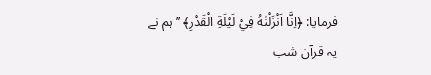فرمایا: ﴿اِنَّا اَنْزَلْنٰهُ فِيْ لَيْلَةِ الْقَدْرِ﴾ ’’ہم نے یہ قرآن شب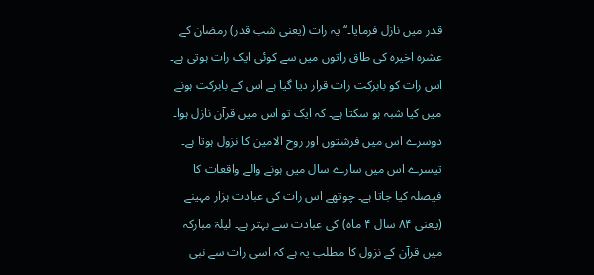قدر میں نازل فرمایا۔‘‘ یہ رات (یعنی شب قدر) رمضان کے عشرہ اخیرہ کی طاق راتوں میں سے کوئی ایک رات ہوتی ہے۔ اس رات کو بابرکت رات قرار دیا گیا ہے اس کے بابرکت ہونے میں کیا شبہ ہو سکتا ہے۔ کہ ایک تو اس میں قرآن نازل ہوا۔ دوسرے اس میں فرشتوں اور روح الامین کا نزول ہوتا ہے۔ تیسرے اس میں سارے سال میں ہونے والے واقعات کا فیصلہ کیا جاتا ہے۔ چوتھے اس رات کی عبادت ہزار مہینے (یعنی ۸۴ سال ۴ ماہ) کی عبادت سے بہتر ہے۔ لیلۃ مبارکہ میں قرآن کے نزول کا مطلب یہ ہے کہ اسی رات سے نبی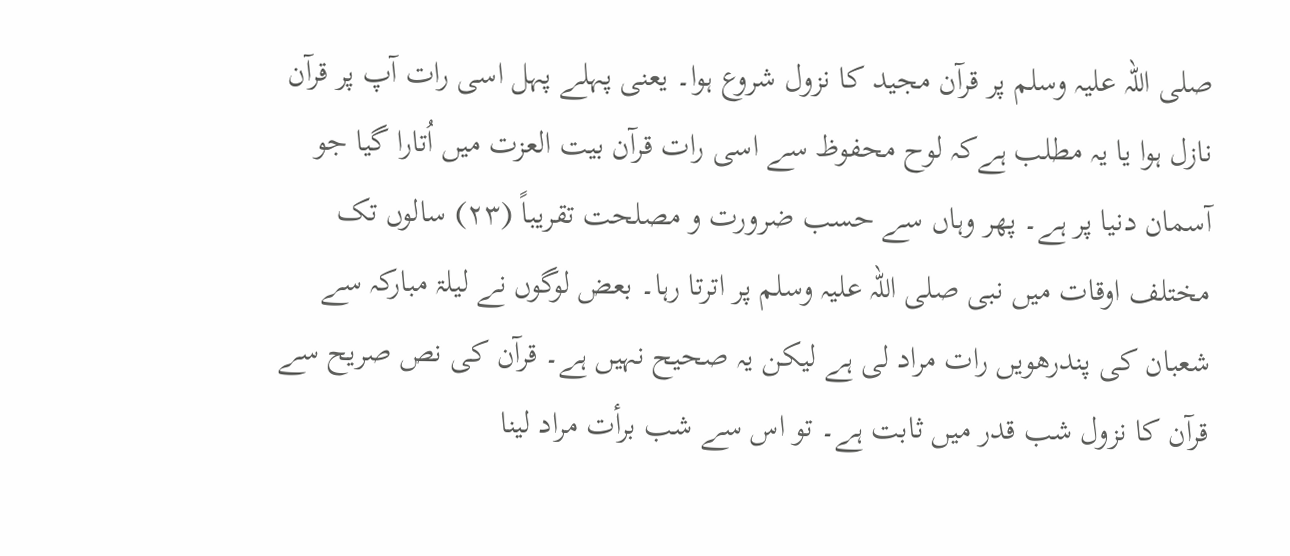صلی اللہ علیہ وسلم پر قرآن مجید کا نزول شروع ہوا۔ یعنی پہلے پہل اسی رات آپ پر قرآن نازل ہوا یا یہ مطلب ہےکہ لوح محفوظ سے اسی رات قرآن بیت العزت میں اُتارا گیا جو آسمان دنیا پر ہے۔ پھر وہاں سے حسب ضرورت و مصلحت تقریباً (۲۳) سالوں تک مختلف اوقات میں نبی صلی اللہ علیہ وسلم پر اترتا رہا۔ بعض لوگوں نے لیلۃ مبارکہ سے شعبان کی پندرھویں رات مراد لی ہے لیکن یہ صحیح نہیں ہے۔ قرآن کی نص صریح سے قرآن کا نزول شب قدر میں ثابت ہے۔ تو اس سے شب برأت مراد لینا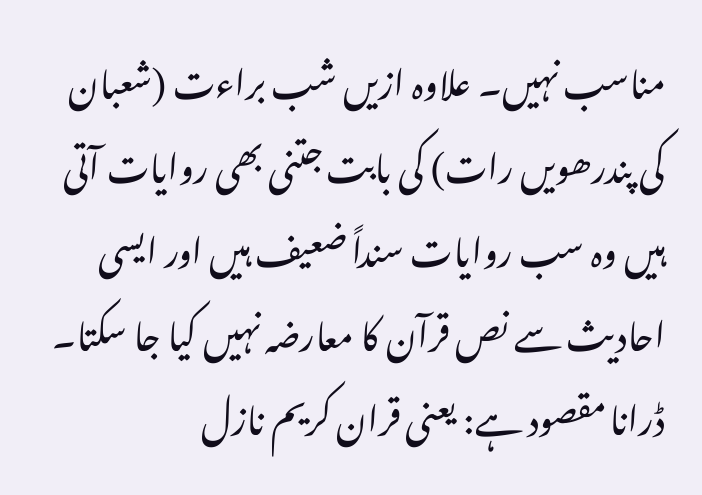مناسب نہیں۔ علاوہ ازیں شب براءت (شعبان کی پندرھویں رات) کی بابت جتنی بھی روایات آتی ہیں وہ سب روایات سنداً ضعیف ہیں اور ایسی احادیث سے نص قرآن کا معارضہ نہیں کیا جا سکتا۔ ڈرانا مقصود ہے: یعنی قران کریم نازل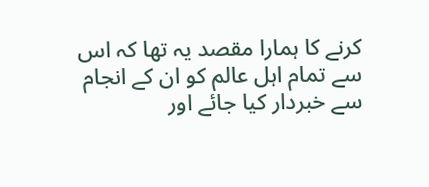کرنے کا ہمارا مقصد یہ تھا کہ اس سے تمام اہل عالم کو ان کے انجام سے خبردار کیا جائے اور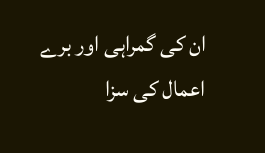ان کی گمراہی اور برے اعمال کی سزا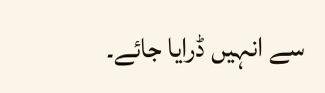سے انہیں ڈرایا جائے۔